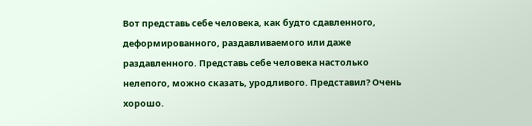Вот представь себе человека, как будто сдавленного, деформированного, раздавливаемого или даже раздавленного. Представь себе человека настолько нелепого, можно сказать, уродливого. Представил? Очень хорошо.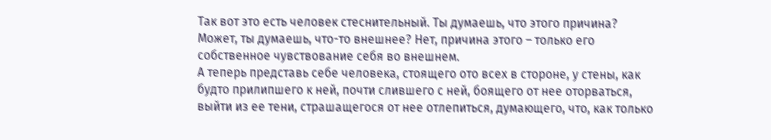Так вот это есть человек стеснительный. Ты думаешь, что этого причина? Может, ты думаешь, что-то внешнее? Нет, причина этого – только его собственное чувствование себя во внешнем.
А теперь представь себе человека, стоящего ото всех в стороне, у стены, как будто прилипшего к ней, почти слившего с ней, боящего от нее оторваться, выйти из ее тени, страшащегося от нее отлепиться, думающего, что, как только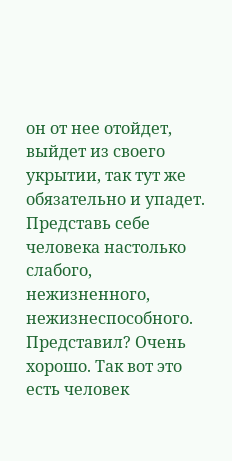он от нее отойдет, выйдет из своего укрытии, так тут же обязательно и упадет. Представь себе человека настолько слабого, нежизненного, нежизнеспособного. Представил? Очень хорошо. Так вот это есть человек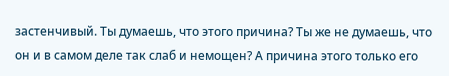застенчивый. Ты думаешь, что этого причина? Ты же не думаешь, что он и в самом деле так слаб и немощен? А причина этого только его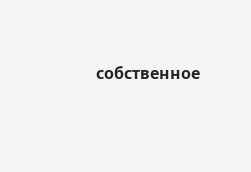собственное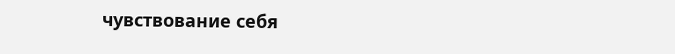чувствование себя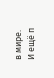в мире.
И ещё п